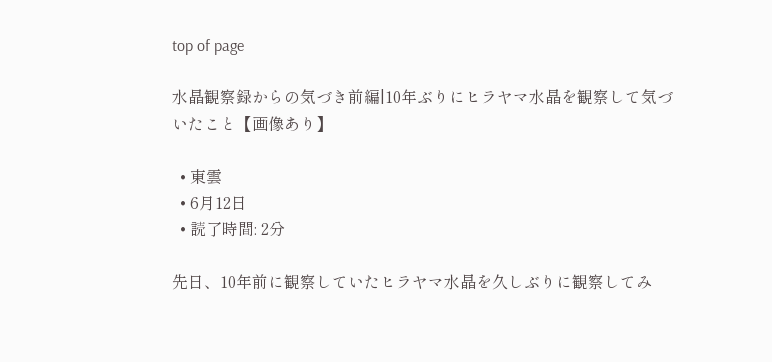top of page

水晶観察録からの気づき前編|10年ぶりにヒラヤマ水晶を観察して気づいたこと【画像あり】

  • 東雲
  • 6月12日
  • 読了時間: 2分

先日、10年前に観察していたヒラヤマ水晶を久しぶりに観察してみ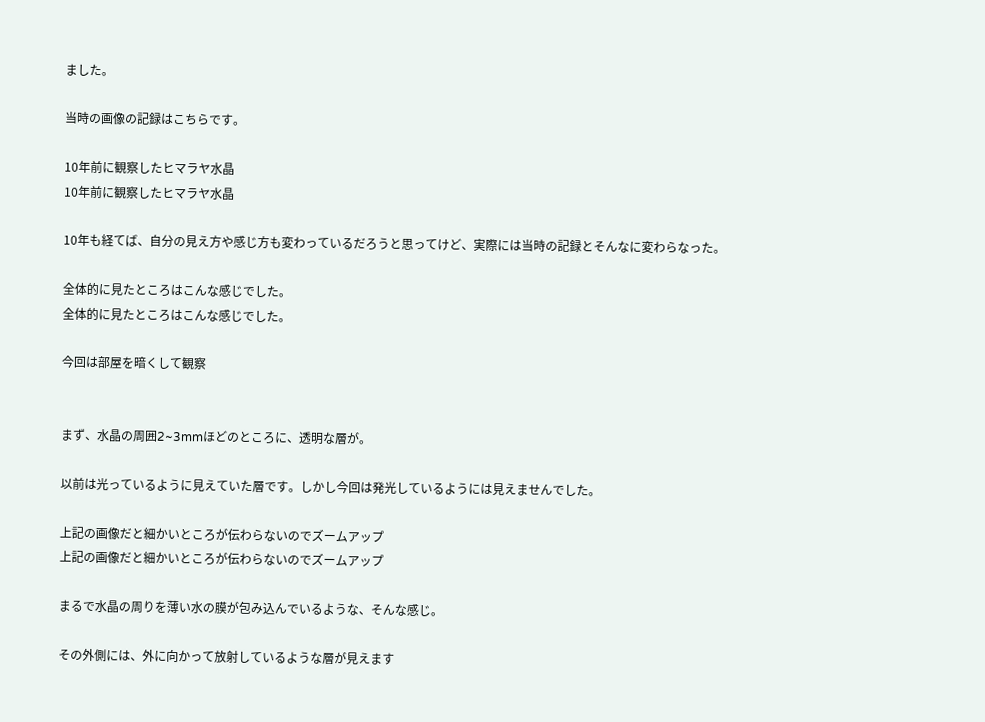ました。

当時の画像の記録はこちらです。

10年前に観察したヒマラヤ水晶
10年前に観察したヒマラヤ水晶

10年も経てば、自分の見え方や感じ方も変わっているだろうと思ってけど、実際には当時の記録とそんなに変わらなった。

全体的に見たところはこんな感じでした。
全体的に見たところはこんな感じでした。

今回は部屋を暗くして観察


まず、水晶の周囲2~3mmほどのところに、透明な層が。

以前は光っているように見えていた層です。しかし今回は発光しているようには見えませんでした。

上記の画像だと細かいところが伝わらないのでズームアップ
上記の画像だと細かいところが伝わらないのでズームアップ

まるで水晶の周りを薄い水の膜が包み込んでいるような、そんな感じ。

その外側には、外に向かって放射しているような層が見えます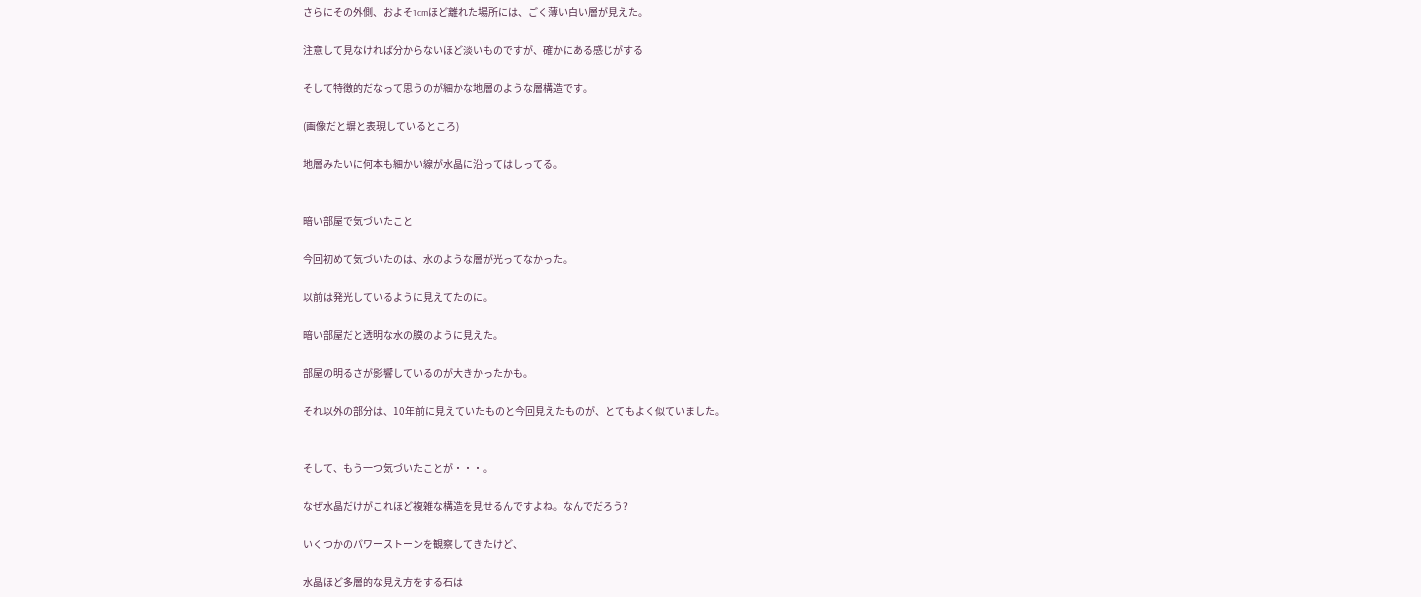さらにその外側、およそ1cmほど離れた場所には、ごく薄い白い層が見えた。

注意して見なければ分からないほど淡いものですが、確かにある感じがする

そして特徴的だなって思うのが細かな地層のような層構造です。

(画像だと塀と表現しているところ)

地層みたいに何本も細かい線が水晶に沿ってはしってる。


暗い部屋で気づいたこと

今回初めて気づいたのは、水のような層が光ってなかった。

以前は発光しているように見えてたのに。

暗い部屋だと透明な水の膜のように見えた。

部屋の明るさが影響しているのが大きかったかも。

それ以外の部分は、10年前に見えていたものと今回見えたものが、とてもよく似ていました。


そして、もう一つ気づいたことが・・・。

なぜ水晶だけがこれほど複雑な構造を見せるんですよね。なんでだろう?

いくつかのパワーストーンを観察してきたけど、

水晶ほど多層的な見え方をする石は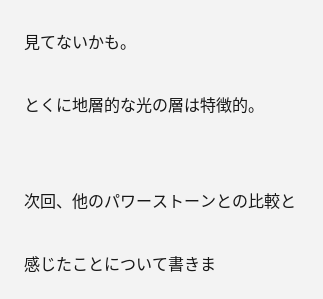見てないかも。

とくに地層的な光の層は特徴的。


次回、他のパワーストーンとの比較と

感じたことについて書きま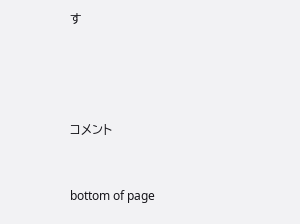す




コメント


bottom of page